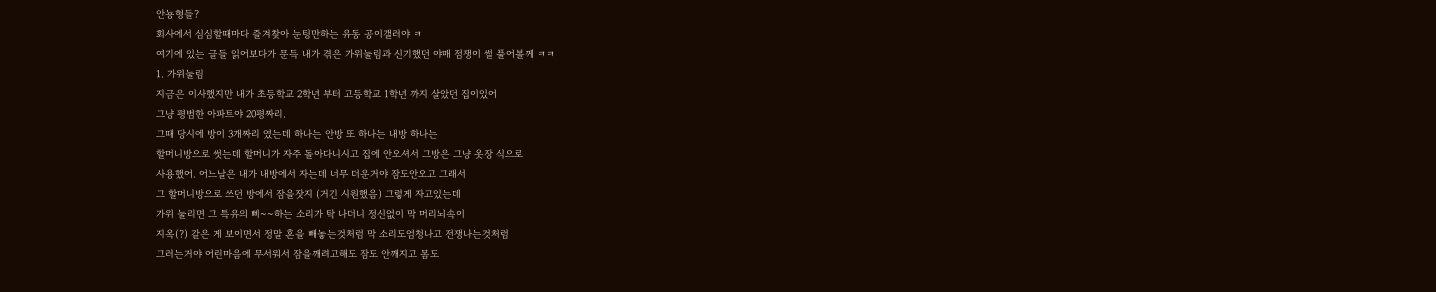안뇽형들?
회사에서 심심할때마다 즐겨찾아 눈팅만하는 유동 공이갤러야 ㅋ
여기에 있는 글들 읽어보다가 문득 내가 겪은 가위눌림과 신기했던 야매 점쟁이 썰 풀어볼께 ㅋㅋ
1. 가위눌림
지금은 이사했지만 내가 초등학교 2학년 부터 고등학교 1학년 까지 살았던 집이있어
그냥 평범한 아파트야 20평짜리.
그때 당시에 방이 3개짜리 였는데 하나는 안방 또 하나는 내방 하나는
할머니방으로 썻는데 할머니가 자주 돌아다니시고 집에 안오셔서 그방은 그냥 옷장 식으로
사용했어. 어느날은 내가 내방에서 자는데 너무 더운거야 잠도안오고 그래서
그 할머니방으로 쓰던 방에서 잠을잣지 (거긴 시원했음) 그렇게 자고있는데
가위 눌리면 그 특유의 삐~~하는 소리가 탁 나더니 정신없이 막 머리뇌속이
지옥(?) 같은 게 보이면서 정말 혼을 빼놓는것처럼 막 소리도엄청나고 전쟁나는것처럼
그러는거야 어린마음에 무서워서 잠을깨려고해도 잠도 안깨지고 몸도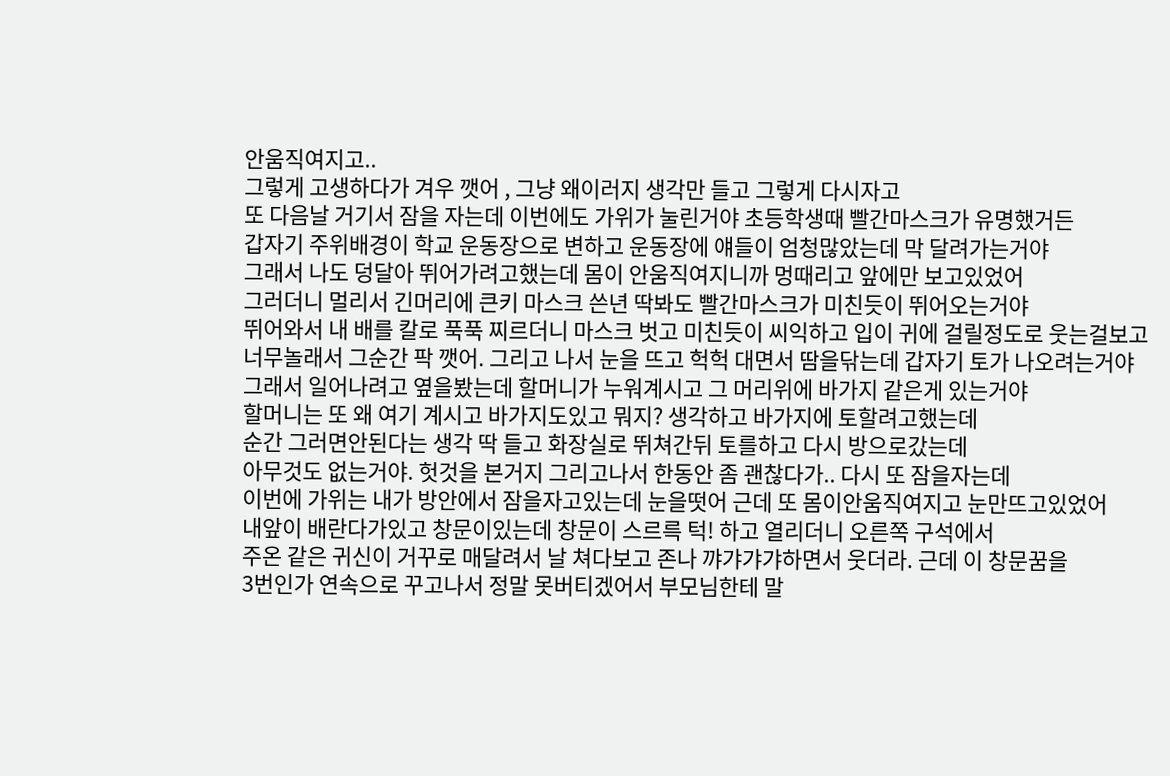안움직여지고..
그렇게 고생하다가 겨우 깻어 , 그냥 왜이러지 생각만 들고 그렇게 다시자고
또 다음날 거기서 잠을 자는데 이번에도 가위가 눌린거야 초등학생때 빨간마스크가 유명했거든
갑자기 주위배경이 학교 운동장으로 변하고 운동장에 얘들이 엄청많았는데 막 달려가는거야
그래서 나도 덩달아 뛰어가려고했는데 몸이 안움직여지니까 멍때리고 앞에만 보고있었어
그러더니 멀리서 긴머리에 큰키 마스크 쓴년 딱봐도 빨간마스크가 미친듯이 뛰어오는거야
뛰어와서 내 배를 칼로 푹푹 찌르더니 마스크 벗고 미친듯이 씨익하고 입이 귀에 걸릴정도로 웃는걸보고
너무놀래서 그순간 팍 깻어. 그리고 나서 눈을 뜨고 헉헉 대면서 땀을닦는데 갑자기 토가 나오려는거야
그래서 일어나려고 옆을봤는데 할머니가 누워계시고 그 머리위에 바가지 같은게 있는거야
할머니는 또 왜 여기 계시고 바가지도있고 뭐지? 생각하고 바가지에 토할려고했는데
순간 그러면안된다는 생각 딱 들고 화장실로 뛰쳐간뒤 토를하고 다시 방으로갔는데
아무것도 없는거야. 헛것을 본거지 그리고나서 한동안 좀 괜찮다가.. 다시 또 잠을자는데
이번에 가위는 내가 방안에서 잠을자고있는데 눈을떳어 근데 또 몸이안움직여지고 눈만뜨고있었어
내앞이 배란다가있고 창문이있는데 창문이 스르륵 턱! 하고 열리더니 오른쪽 구석에서
주온 같은 귀신이 거꾸로 매달려서 날 쳐다보고 존나 꺄갸갸갸하면서 웃더라. 근데 이 창문꿈을
3번인가 연속으로 꾸고나서 정말 못버티겠어서 부모님한테 말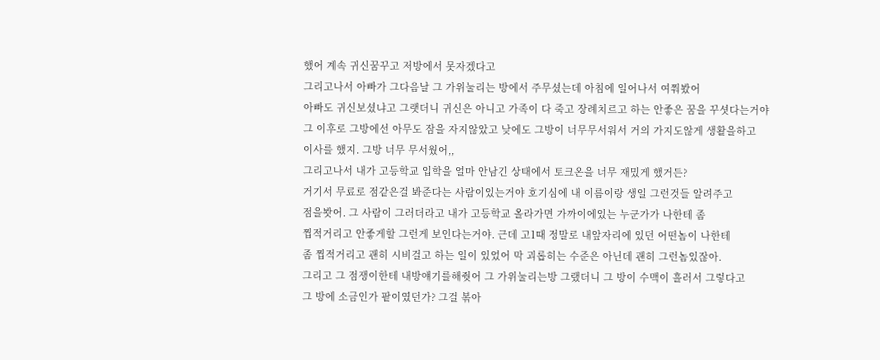했어 계속 귀신꿈꾸고 저방에서 못자겠다고
그리고나서 아빠가 그다음날 그 가위눌리는 방에서 주무셨는데 아침에 일어나서 여쭤봤어
아빠도 귀신보셨냐고 그랫더니 귀신은 아니고 가족이 다 죽고 장례치르고 하는 안좋은 꿈을 꾸셧다는거야
그 이후로 그방에선 아무도 잠을 자지않았고 낮에도 그방이 너무무서워서 거의 가지도않게 생활을하고
이사를 했지. 그방 너무 무서웠어,,
그리고나서 내가 고등학교 입학을 얼마 안남긴 상태에서 토크온을 너무 재밌게 했거든?
거기서 무료로 점같은걸 봐준다는 사람이있는거야 호기심에 내 이름이랑 생일 그런것들 알려주고
점을봣어. 그 사람이 그러더라고 내가 고등학교 올라가면 가까이에있는 누군가가 나한테 좀
찝적거리고 안좋게할 그런게 보인다는거야. 근데 고1때 정말로 내앞자리에 있던 어떤놈이 나한테
좀 찝적거리고 괜히 시비걸고 하는 일이 있었어 막 괴롭히는 수준은 아닌데 괜히 그런놈있잖아.
그리고 그 점쟁이한테 내방얘기를해줫어 그 가위눌리는방 그랬더니 그 방이 수맥이 흘러서 그렇다고
그 방에 소금인가 팥이였던가? 그걸 볶아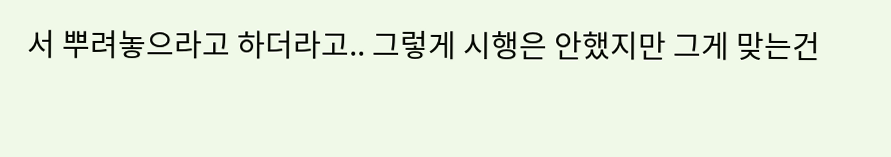서 뿌려놓으라고 하더라고.. 그렇게 시행은 안했지만 그게 맞는건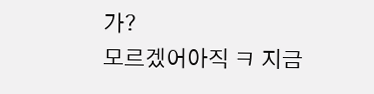가?
모르겠어아직 ㅋ 지금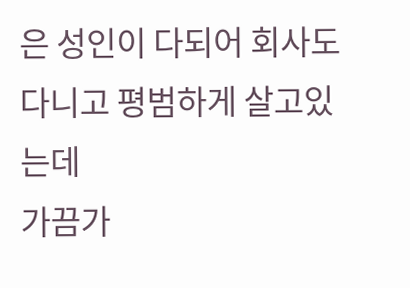은 성인이 다되어 회사도 다니고 평범하게 살고있는데
가끔가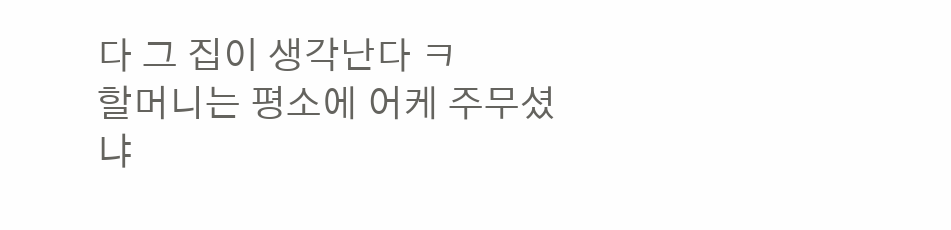다 그 집이 생각난다 ㅋ
할머니는 평소에 어케 주무셨냐